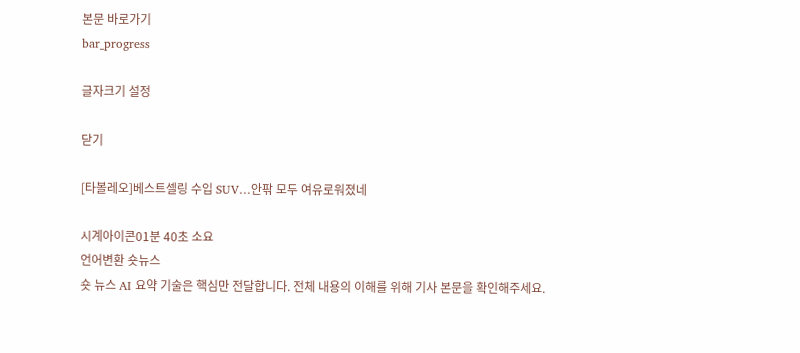본문 바로가기
bar_progress

글자크기 설정

닫기

[타볼레오]베스트셀링 수입 SUV…안팎 모두 여유로워졌네

시계아이콘01분 40초 소요
언어변환 숏뉴스
숏 뉴스 AI 요약 기술은 핵심만 전달합니다. 전체 내용의 이해를 위해 기사 본문을 확인해주세요.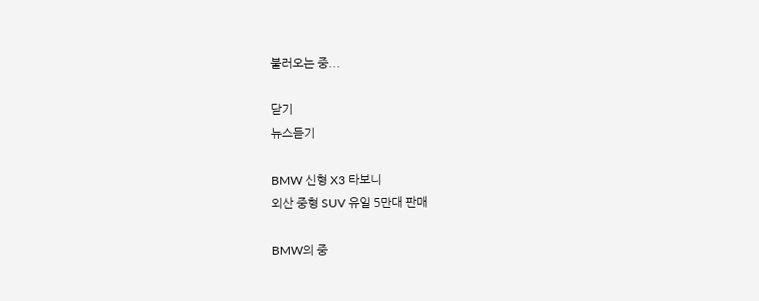불러오는 중...

닫기
뉴스듣기

BMW 신형 X3 타보니
외산 중형 SUV 유일 5만대 판매

BMW의 중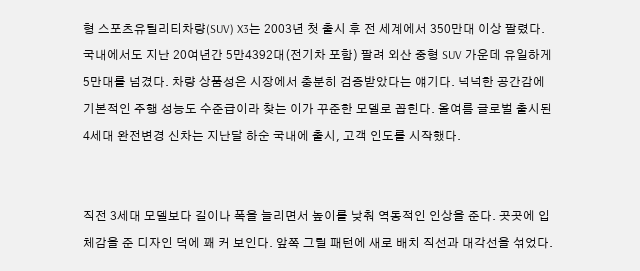형 스포츠유틸리티차량(SUV) X3는 2003년 첫 출시 후 전 세계에서 350만대 이상 팔렸다. 국내에서도 지난 20여년간 5만4392대(전기차 포함) 팔려 외산 중형 SUV 가운데 유일하게 5만대를 넘겼다. 차량 상품성은 시장에서 충분히 검증받았다는 얘기다. 넉넉한 공간감에 기본적인 주행 성능도 수준급이라 찾는 이가 꾸준한 모델로 꼽힌다. 올여름 글로벌 출시된 4세대 완전변경 신차는 지난달 하순 국내에 출시, 고객 인도를 시작했다.


직전 3세대 모델보다 길이나 폭을 늘리면서 높이를 낮춰 역동적인 인상을 준다. 곳곳에 입체감을 준 디자인 덕에 꽤 커 보인다. 앞쪽 그릴 패턴에 새로 배치 직선과 대각선을 섞었다.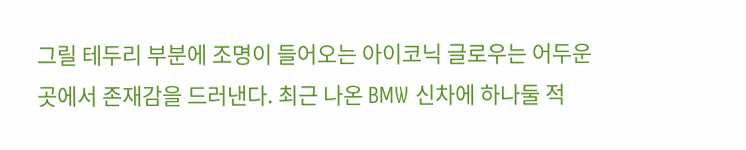그릴 테두리 부분에 조명이 들어오는 아이코닉 글로우는 어두운 곳에서 존재감을 드러낸다. 최근 나온 BMW 신차에 하나둘 적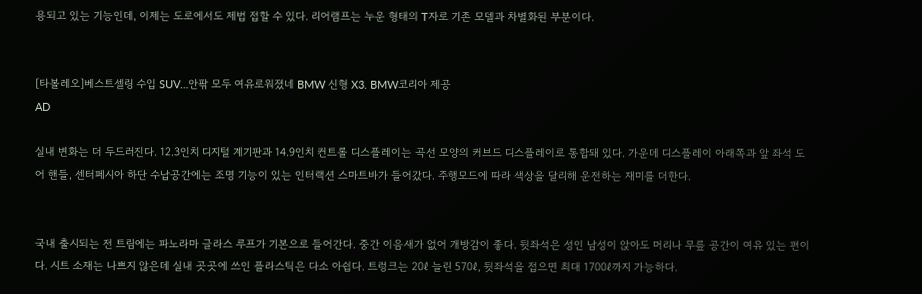용되고 있는 기능인데, 이제는 도로에서도 제법 접할 수 있다. 리어램프는 누운 형태의 T자로 기존 모델과 차별화된 부분이다.


[타볼레오]베스트셀링 수입 SUV…안팎 모두 여유로워졌네 BMW 신형 X3. BMW코리아 제공
AD

실내 변화는 더 두드러진다. 12.3인치 디지털 계기판과 14.9인치 컨트롤 디스플레이는 곡선 모양의 커브드 디스플레이로 통합돼 있다. 가운데 디스플레이 아래쪽과 앞 좌석 도어 핸들, 센터페시아 하단 수납공간에는 조명 기능이 있는 인터랙션 스마트바가 들어갔다. 주행모드에 따라 색상을 달리해 운전하는 재미를 더한다.


국내 출시되는 전 트림에는 파노라마 글라스 루프가 기본으로 들어간다. 중간 이음새가 없어 개방감이 좋다. 뒷좌석은 성인 남성이 앉아도 머리나 무릎 공간이 여유 있는 편이다. 시트 소재는 나쁘지 않은데 실내 곳곳에 쓰인 플라스틱은 다소 아쉽다. 트렁크는 20ℓ 늘린 570ℓ, 뒷좌석을 접으면 최대 1700ℓ까지 가능하다.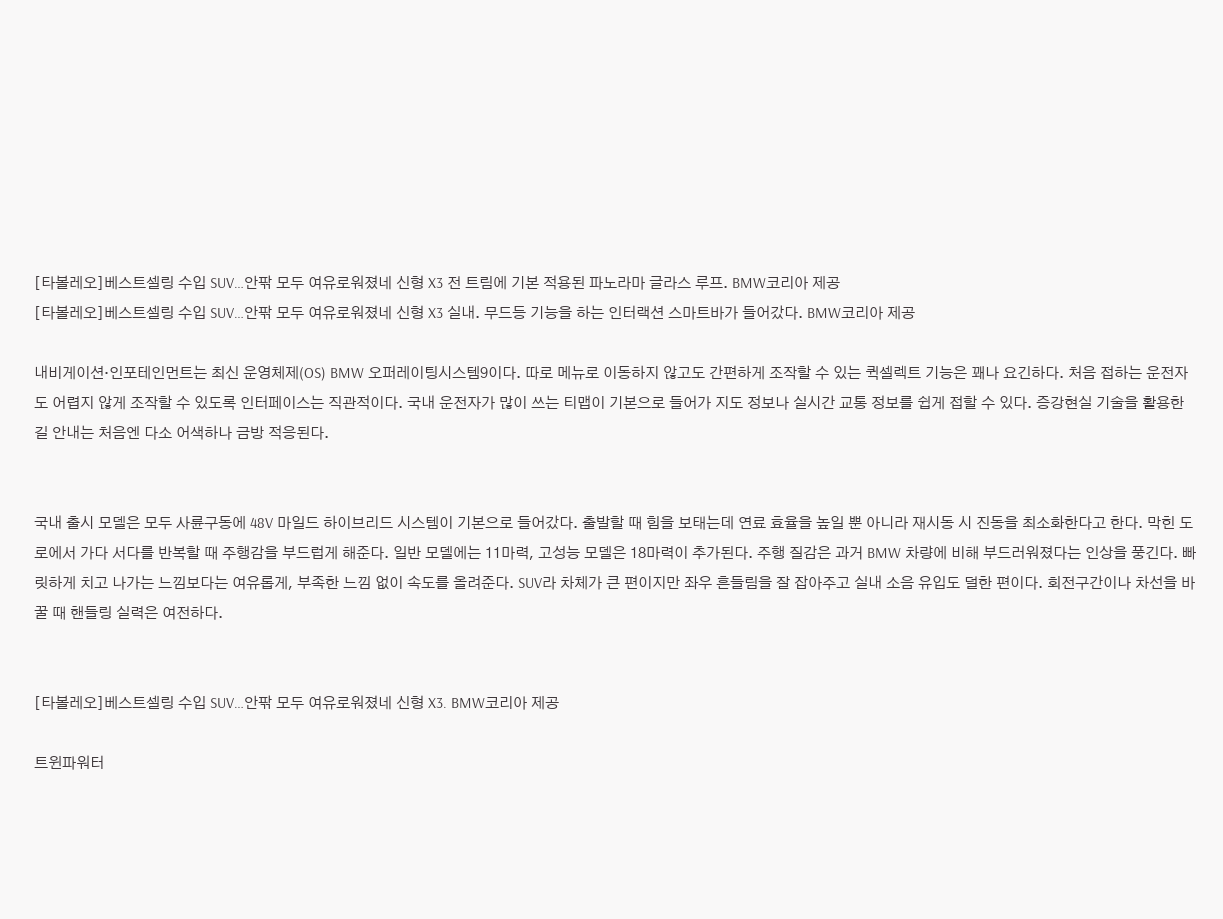[타볼레오]베스트셀링 수입 SUV…안팎 모두 여유로워졌네 신형 X3 전 트림에 기본 적용된 파노라마 글라스 루프. BMW코리아 제공
[타볼레오]베스트셀링 수입 SUV…안팎 모두 여유로워졌네 신형 X3 실내. 무드등 기능을 하는 인터랙션 스마트바가 들어갔다. BMW코리아 제공

내비게이션·인포테인먼트는 최신 운영체제(OS) BMW 오퍼레이팅시스템9이다. 따로 메뉴로 이동하지 않고도 간편하게 조작할 수 있는 퀵셀렉트 기능은 꽤나 요긴하다. 처음 접하는 운전자도 어렵지 않게 조작할 수 있도록 인터페이스는 직관적이다. 국내 운전자가 많이 쓰는 티맵이 기본으로 들어가 지도 정보나 실시간 교통 정보를 쉽게 접할 수 있다. 증강현실 기술을 활용한 길 안내는 처음엔 다소 어색하나 금방 적응된다.


국내 출시 모델은 모두 사륜구동에 48V 마일드 하이브리드 시스템이 기본으로 들어갔다. 출발할 때 힘을 보태는데 연료 효율을 높일 뿐 아니라 재시동 시 진동을 최소화한다고 한다. 막힌 도로에서 가다 서다를 반복할 때 주행감을 부드럽게 해준다. 일반 모델에는 11마력, 고성능 모델은 18마력이 추가된다. 주행 질감은 과거 BMW 차량에 비해 부드러워졌다는 인상을 풍긴다. 빠릿하게 치고 나가는 느낌보다는 여유롭게, 부족한 느낌 없이 속도를 올려준다. SUV라 차체가 큰 편이지만 좌우 흔들림을 잘 잡아주고 실내 소음 유입도 덜한 편이다. 회전구간이나 차선을 바꿀 때 핸들링 실력은 여전하다.


[타볼레오]베스트셀링 수입 SUV…안팎 모두 여유로워졌네 신형 X3. BMW코리아 제공

트윈파워터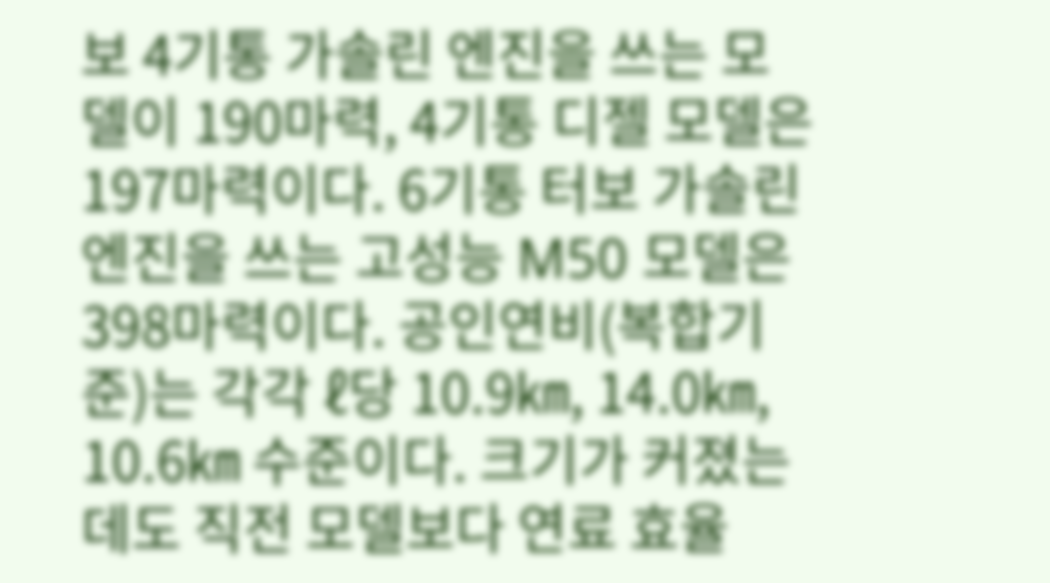보 4기통 가솔린 엔진을 쓰는 모델이 190마력, 4기통 디젤 모델은 197마력이다. 6기통 터보 가솔린 엔진을 쓰는 고성능 M50 모델은 398마력이다. 공인연비(복합기준)는 각각 ℓ당 10.9㎞, 14.0㎞, 10.6㎞ 수준이다. 크기가 커졌는데도 직전 모델보다 연료 효율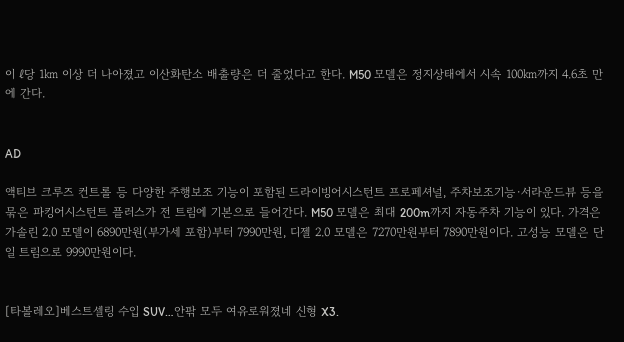이 ℓ당 1㎞ 이상 더 나아졌고 이산화탄소 배출량은 더 줄었다고 한다. M50 모델은 정지상태에서 시속 100㎞까지 4.6초 만에 간다.


AD

액티브 크루즈 컨트롤 등 다양한 주행보조 기능이 포함된 드라이빙어시스턴트 프로페셔널, 주차보조기능·서라운드뷰 등을 묶은 파킹어시스턴트 플러스가 전 트림에 기본으로 들어간다. M50 모델은 최대 200m까지 자동주차 기능이 있다. 가격은 가솔린 2.0 모델이 6890만원(부가세 포함)부터 7990만원, 디젤 2.0 모델은 7270만원부터 7890만원이다. 고성능 모델은 단일 트림으로 9990만원이다.


[타볼레오]베스트셀링 수입 SUV…안팎 모두 여유로워졌네 신형 X3.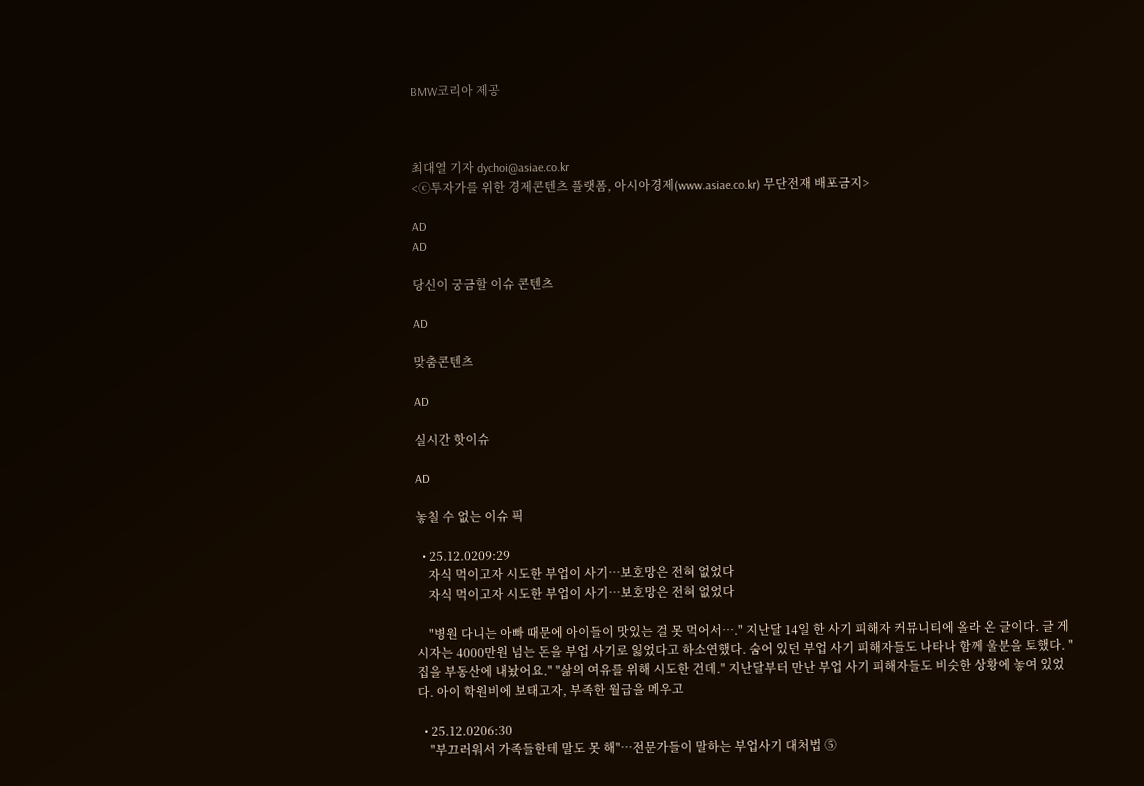BMW코리아 제공



최대열 기자 dychoi@asiae.co.kr
<ⓒ투자가를 위한 경제콘텐츠 플랫폼, 아시아경제(www.asiae.co.kr) 무단전재 배포금지>

AD
AD

당신이 궁금할 이슈 콘텐츠

AD

맞춤콘텐츠

AD

실시간 핫이슈

AD

놓칠 수 없는 이슈 픽

  • 25.12.0209:29
    자식 먹이고자 시도한 부업이 사기…보호망은 전혀 없었다
    자식 먹이고자 시도한 부업이 사기…보호망은 전혀 없었다

    "병원 다니는 아빠 때문에 아이들이 맛있는 걸 못 먹어서…." 지난달 14일 한 사기 피해자 커뮤니티에 올라 온 글이다. 글 게시자는 4000만원 넘는 돈을 부업 사기로 잃었다고 하소연했다. 숨어 있던 부업 사기 피해자들도 나타나 함께 울분을 토했다. "집을 부동산에 내놨어요." "삶의 여유를 위해 시도한 건데." 지난달부터 만난 부업 사기 피해자들도 비슷한 상황에 놓여 있었다. 아이 학원비에 보태고자, 부족한 월급을 메우고

  • 25.12.0206:30
    "부끄러워서 가족들한테 말도 못 해"…전문가들이 말하는 부업사기 대처법 ⑤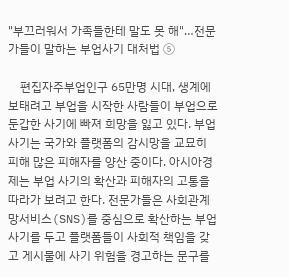"부끄러워서 가족들한테 말도 못 해"…전문가들이 말하는 부업사기 대처법 ⑤

    편집자주부업인구 65만명 시대, 생계에 보태려고 부업을 시작한 사람들이 부업으로 둔갑한 사기에 빠져 희망을 잃고 있다. 부업 사기는 국가와 플랫폼의 감시망을 교묘히 피해 많은 피해자를 양산 중이다. 아시아경제는 부업 사기의 확산과 피해자의 고통을 따라가 보려고 한다. 전문가들은 사회관계망서비스(SNS)를 중심으로 확산하는 부업 사기를 두고 플랫폼들이 사회적 책임을 갖고 게시물에 사기 위험을 경고하는 문구를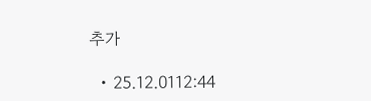추가

  • 25.12.0112:44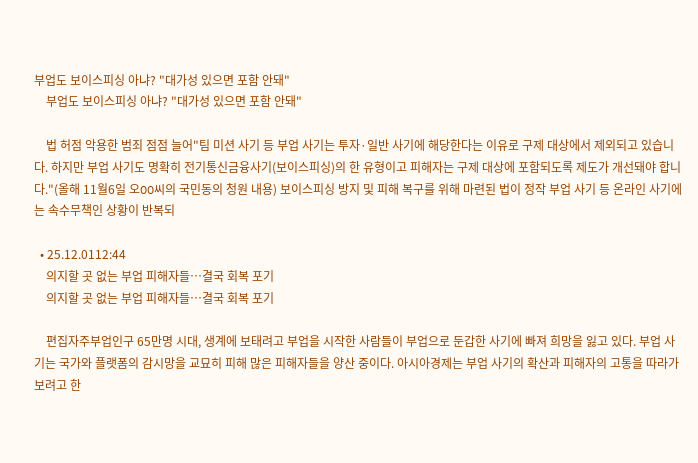부업도 보이스피싱 아냐? "대가성 있으면 포함 안돼"
    부업도 보이스피싱 아냐? "대가성 있으면 포함 안돼"

    법 허점 악용한 범죄 점점 늘어"팀 미션 사기 등 부업 사기는 투자·일반 사기에 해당한다는 이유로 구제 대상에서 제외되고 있습니다. 하지만 부업 사기도 명확히 전기통신금융사기(보이스피싱)의 한 유형이고 피해자는 구제 대상에 포함되도록 제도가 개선돼야 합니다."(올해 11월6일 오OO씨의 국민동의 청원 내용) 보이스피싱 방지 및 피해 복구를 위해 마련된 법이 정작 부업 사기 등 온라인 사기에는 속수무책인 상황이 반복되

  • 25.12.0112:44
    의지할 곳 없는 부업 피해자들…결국 회복 포기
    의지할 곳 없는 부업 피해자들…결국 회복 포기

    편집자주부업인구 65만명 시대, 생계에 보태려고 부업을 시작한 사람들이 부업으로 둔갑한 사기에 빠져 희망을 잃고 있다. 부업 사기는 국가와 플랫폼의 감시망을 교묘히 피해 많은 피해자들을 양산 중이다. 아시아경제는 부업 사기의 확산과 피해자의 고통을 따라가보려고 한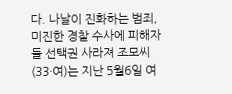다. 나날이 진화하는 범죄, 미진한 경찰 수사에 피해자들 선택권 사라져 조모씨(33·여)는 지난 5월6일 여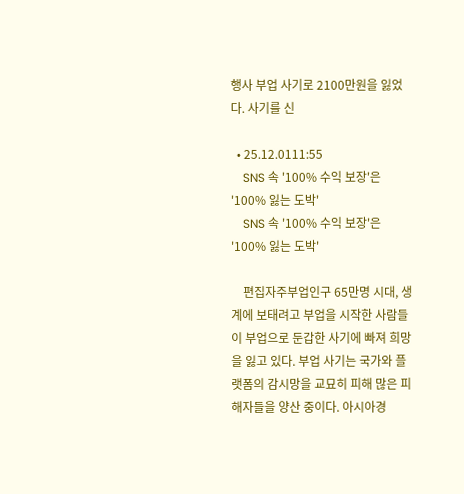행사 부업 사기로 2100만원을 잃었다. 사기를 신

  • 25.12.0111:55
    SNS 속 '100% 수익 보장'은 '100% 잃는 도박'
    SNS 속 '100% 수익 보장'은 '100% 잃는 도박'

    편집자주부업인구 65만명 시대, 생계에 보태려고 부업을 시작한 사람들이 부업으로 둔갑한 사기에 빠져 희망을 잃고 있다. 부업 사기는 국가와 플랫폼의 감시망을 교묘히 피해 많은 피해자들을 양산 중이다. 아시아경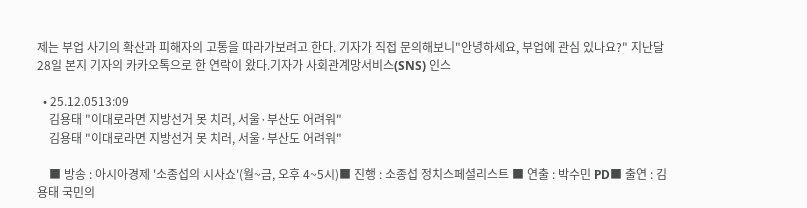제는 부업 사기의 확산과 피해자의 고통을 따라가보려고 한다. 기자가 직접 문의해보니"안녕하세요, 부업에 관심 있나요?" 지난달 28일 본지 기자의 카카오톡으로 한 연락이 왔다.기자가 사회관계망서비스(SNS) 인스

  • 25.12.0513:09
    김용태 "이대로라면 지방선거 못 치러, 서울·부산도 어려워"
    김용태 "이대로라면 지방선거 못 치러, 서울·부산도 어려워"

    ■ 방송 : 아시아경제 '소종섭의 시사쇼'(월~금, 오후 4~5시)■ 진행 : 소종섭 정치스페셜리스트 ■ 연출 : 박수민 PD■ 출연 : 김용태 국민의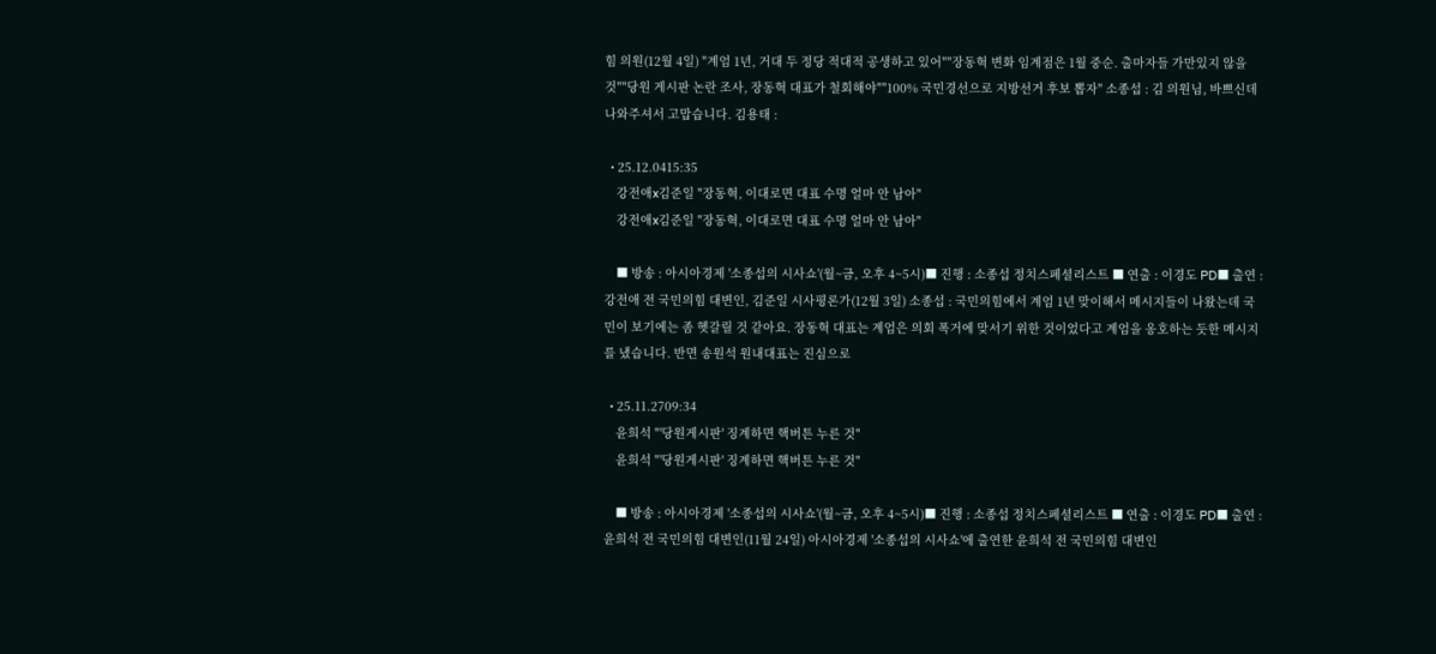힘 의원(12월 4일) "계엄 1년, 거대 두 정당 적대적 공생하고 있어""장동혁 변화 임계점은 1월 중순. 출마자들 가만있지 않을 것""당원 게시판 논란 조사, 장동혁 대표가 철회해야""100% 국민경선으로 지방선거 후보 뽑자" 소종섭 : 김 의원님, 바쁘신데 나와주셔서 고맙습니다. 김용태 :

  • 25.12.0415:35
    강전애x김준일 "장동혁, 이대로면 대표 수명 얼마 안 남아"
    강전애x김준일 "장동혁, 이대로면 대표 수명 얼마 안 남아"

    ■ 방송 : 아시아경제 '소종섭의 시사쇼'(월~금, 오후 4~5시)■ 진행 : 소종섭 정치스페셜리스트 ■ 연출 : 이경도 PD■ 출연 : 강전애 전 국민의힘 대변인, 김준일 시사평론가(12월 3일) 소종섭 : 국민의힘에서 계엄 1년 맞이해서 메시지들이 나왔는데 국민이 보기에는 좀 헷갈릴 것 같아요. 장동혁 대표는 계엄은 의회 폭거에 맞서기 위한 것이었다고 계엄을 옹호하는 듯한 메시지를 냈습니다. 반면 송원석 원내대표는 진심으로

  • 25.11.2709:34
    윤희석 "'당원게시판' 징계하면 핵버튼 누른 것"
    윤희석 "'당원게시판' 징계하면 핵버튼 누른 것"

    ■ 방송 : 아시아경제 '소종섭의 시사쇼'(월~금, 오후 4~5시)■ 진행 : 소종섭 정치스페셜리스트 ■ 연출 : 이경도 PD■ 출연 : 윤희석 전 국민의힘 대변인(11월 24일) 아시아경제 '소종섭의 시사쇼'에 출연한 윤희석 전 국민의힘 대변인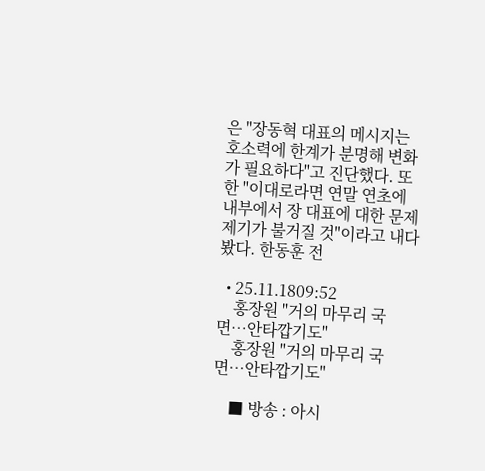은 "장동혁 대표의 메시지는 호소력에 한계가 분명해 변화가 필요하다"고 진단했다. 또한 "이대로라면 연말 연초에 내부에서 장 대표에 대한 문제제기가 불거질 것"이라고 내다봤다. 한동훈 전

  • 25.11.1809:52
    홍장원 "거의 마무리 국면…안타깝기도"
    홍장원 "거의 마무리 국면…안타깝기도"

    ■ 방송 : 아시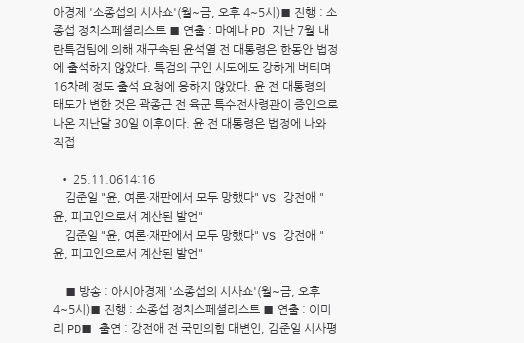아경제 '소종섭의 시사쇼'(월~금, 오후 4~5시)■ 진행 : 소종섭 정치스페셜리스트 ■ 연출 : 마예나 PD 지난 7월 내란특검팀에 의해 재구속된 윤석열 전 대통령은 한동안 법정에 출석하지 않았다. 특검의 구인 시도에도 강하게 버티며 16차례 정도 출석 요청에 응하지 않았다. 윤 전 대통령의 태도가 변한 것은 곽종근 전 육군 특수전사령관이 증인으로 나온 지난달 30일 이후이다. 윤 전 대통령은 법정에 나와 직접

  • 25.11.0614:16
    김준일 "윤, 여론·재판에서 모두 망했다" VS 강전애 "윤, 피고인으로서 계산된 발언"
    김준일 "윤, 여론·재판에서 모두 망했다" VS 강전애 "윤, 피고인으로서 계산된 발언"

    ■ 방송 : 아시아경제 '소종섭의 시사쇼'(월~금, 오후 4~5시)■ 진행 : 소종섭 정치스페셜리스트 ■ 연출 : 이미리 PD■ 출연 : 강전애 전 국민의힘 대변인, 김준일 시사평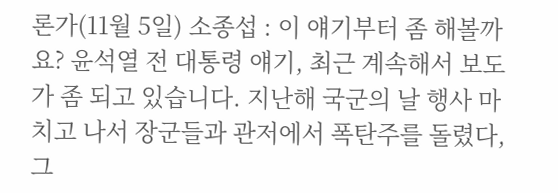론가(11월 5일) 소종섭 : 이 얘기부터 좀 해볼까요? 윤석열 전 대통령 얘기, 최근 계속해서 보도가 좀 되고 있습니다. 지난해 국군의 날 행사 마치고 나서 장군들과 관저에서 폭탄주를 돌렸다, 그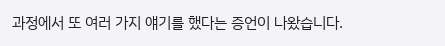과정에서 또 여러 가지 얘기를 했다는 증언이 나왔습니다.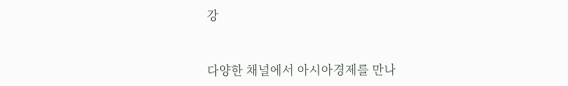강


다양한 채널에서 아시아경제를 만나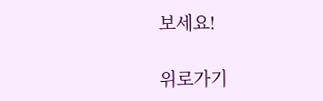보세요!

위로가기